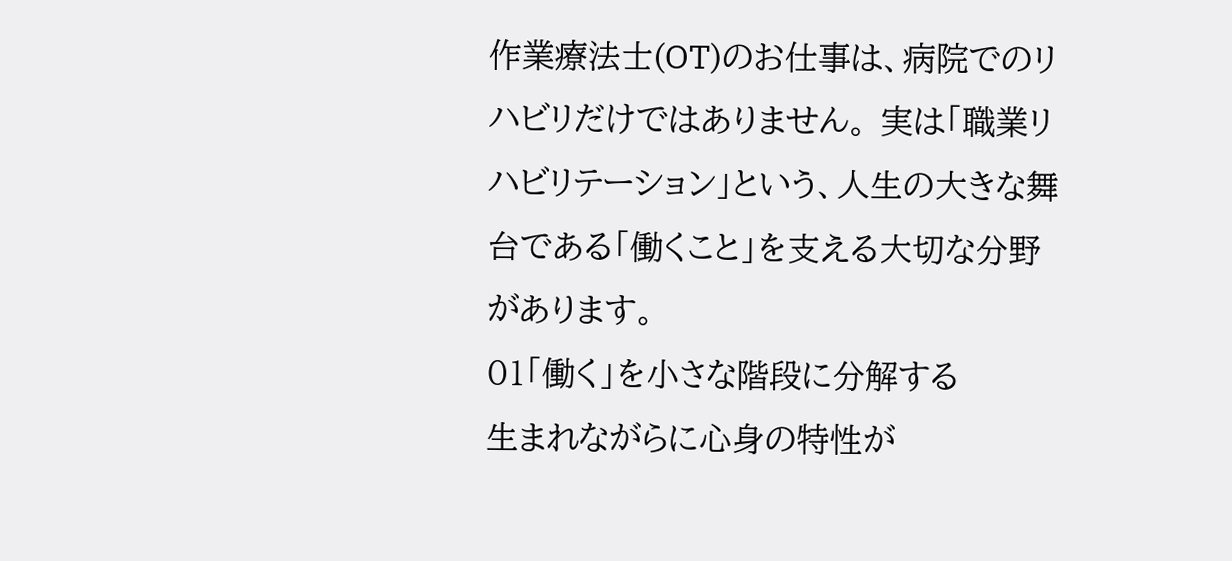作業療法士(OT)のお仕事は、病院でのリハビリだけではありません。 実は「職業リハビリテーション」という、人生の大きな舞台である「働くこと」を支える大切な分野があります。
01「働く」を小さな階段に分解する
生まれながらに心身の特性が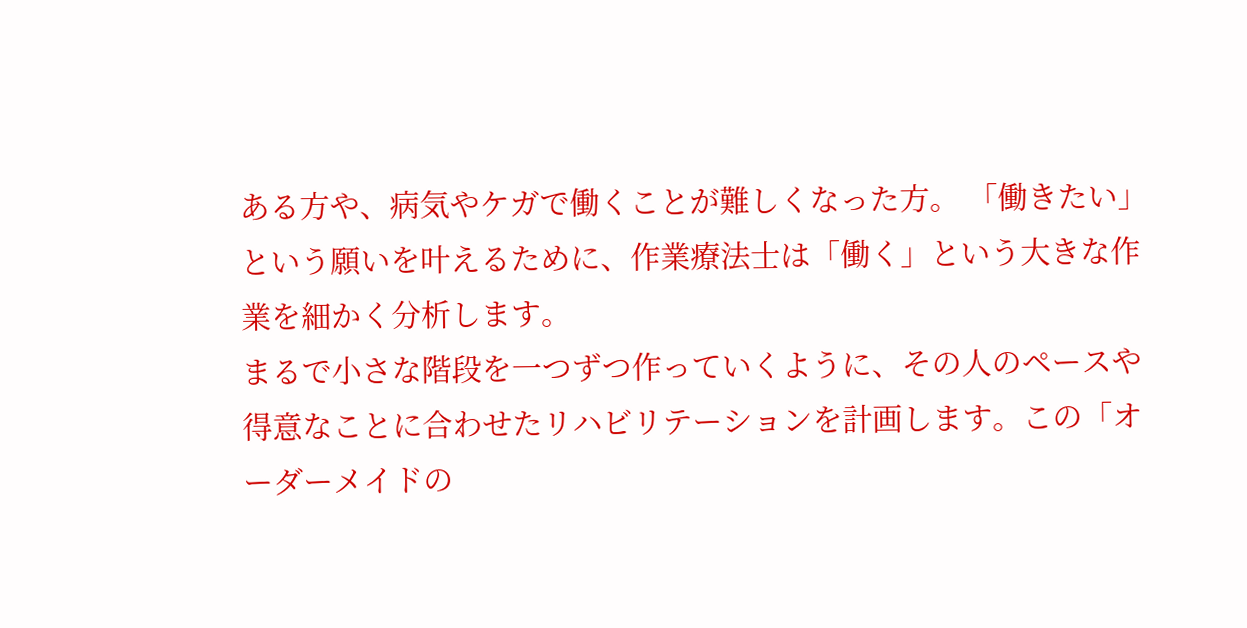ある方や、病気やケガで働くことが難しくなった方。 「働きたい」という願いを叶えるために、作業療法士は「働く」という大きな作業を細かく分析します。
まるで小さな階段を一つずつ作っていくように、その人のペースや得意なことに合わせたリハビリテーションを計画します。この「オーダーメイドの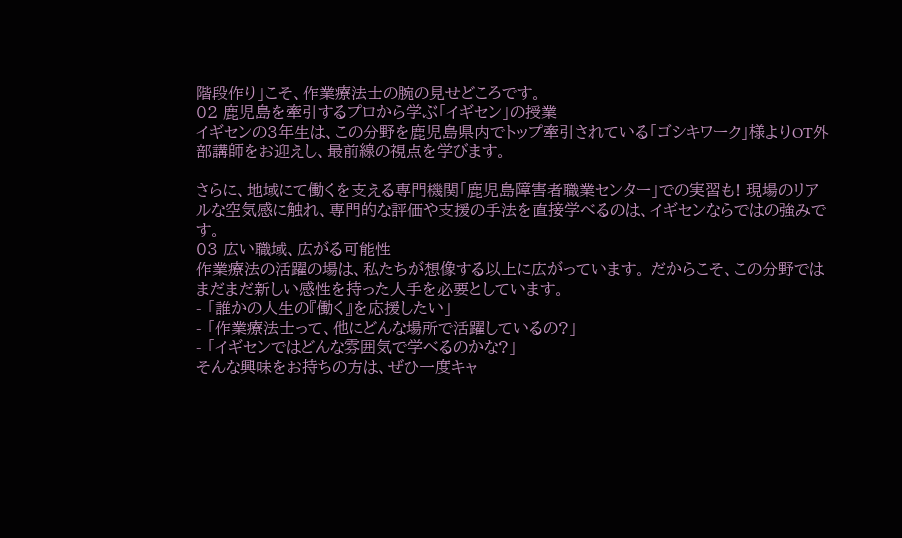階段作り」こそ、作業療法士の腕の見せどころです。
02 鹿児島を牽引するプロから学ぶ「イギセン」の授業
イギセンの3年生は、この分野を鹿児島県内でトップ牽引されている「ゴシキワーク」様よりOT外部講師をお迎えし、最前線の視点を学びます。

さらに、地域にて働くを支える専門機関「鹿児島障害者職業センター」での実習も! 現場のリアルな空気感に触れ、専門的な評価や支援の手法を直接学べるのは、イギセンならではの強みです。
03 広い職域、広がる可能性
作業療法の活躍の場は、私たちが想像する以上に広がっています。 だからこそ、この分野ではまだまだ新しい感性を持った人手を必要としています。
- 「誰かの人生の『働く』を応援したい」
- 「作業療法士って、他にどんな場所で活躍しているの?」
- 「イギセンではどんな雰囲気で学べるのかな?」
そんな興味をお持ちの方は、ぜひ一度キャ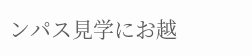ンパス見学にお越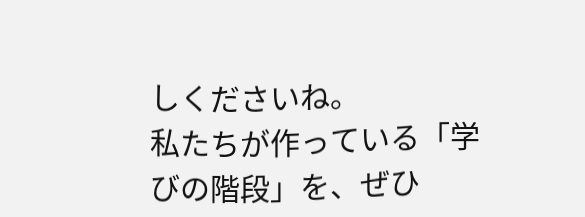しくださいね。
私たちが作っている「学びの階段」を、ぜひ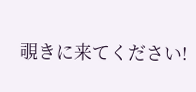覗きに来てください!